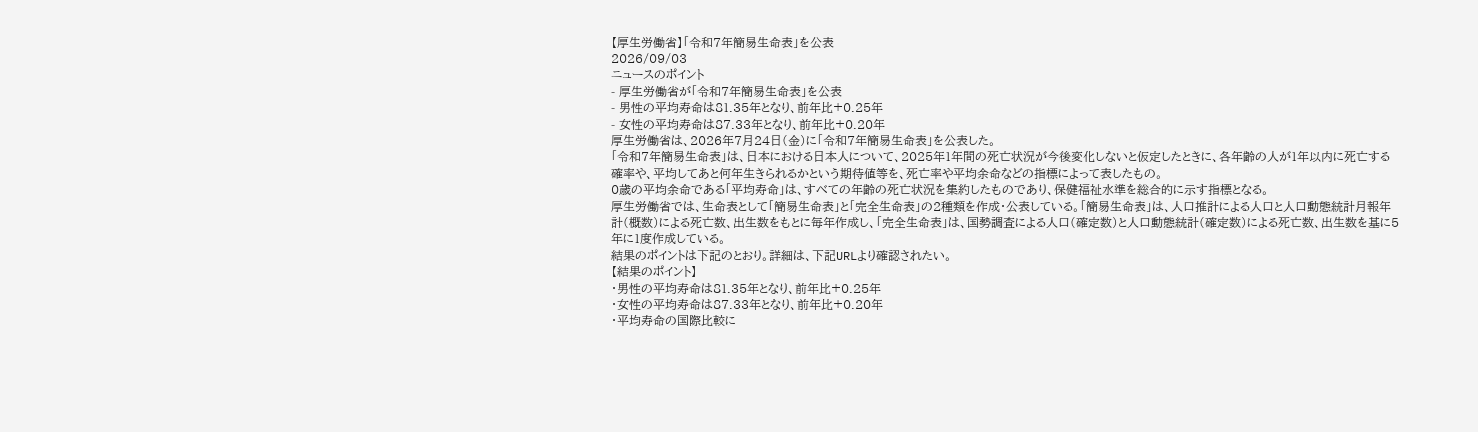【厚生労働省】「令和7年簡易生命表」を公表
2026/09/03
ニュースのポイント
- 厚生労働省が「令和7年簡易生命表」を公表
- 男性の平均寿命は81.35年となり、前年比+0.25年
- 女性の平均寿命は87.33年となり、前年比+0.20年
厚生労働省は、2026年7月24日(金)に「令和7年簡易生命表」を公表した。
「令和7年簡易生命表」は、日本における日本人について、2025年1年間の死亡状況が今後変化しないと仮定したときに、各年齢の人が1年以内に死亡する確率や、平均してあと何年生きられるかという期待値等を、死亡率や平均余命などの指標によって表したもの。
0歳の平均余命である「平均寿命」は、すべての年齢の死亡状況を集約したものであり、保健福祉水準を総合的に示す指標となる。
厚生労働省では、生命表として「簡易生命表」と「完全生命表」の2種類を作成・公表している。「簡易生命表」は、人口推計による人口と人口動態統計月報年計(概数)による死亡数、出生数をもとに毎年作成し、「完全生命表」は、国勢調査による人口(確定数)と人口動態統計(確定数)による死亡数、出生数を基に5年に1度作成している。
結果のポイントは下記のとおり。詳細は、下記URLより確認されたい。
【結果のポイント】
・男性の平均寿命は81.35年となり、前年比+0.25年
・女性の平均寿命は87.33年となり、前年比+0.20年
・平均寿命の国際比較に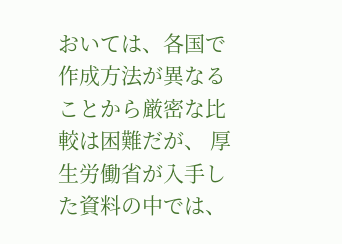おいては、各国で作成方法が異なることから厳密な比較は困難だが、 厚生労働省が入手した資料の中では、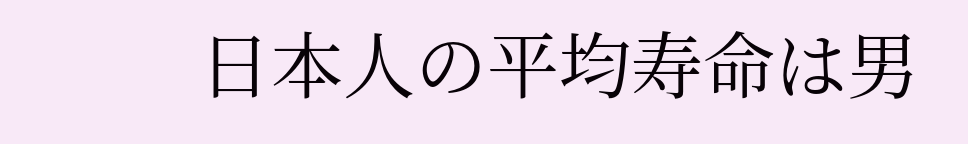日本人の平均寿命は男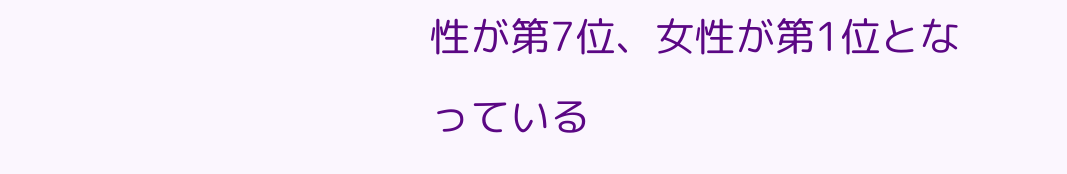性が第7位、女性が第1位となっている